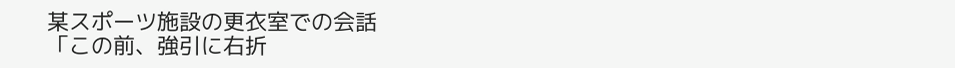某スポーツ施設の更衣室での会話
「この前、強引に右折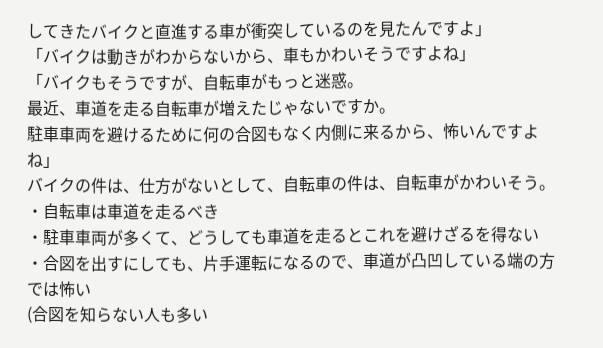してきたバイクと直進する車が衝突しているのを見たんですよ」
「バイクは動きがわからないから、車もかわいそうですよね」
「バイクもそうですが、自転車がもっと迷惑。
最近、車道を走る自転車が増えたじゃないですか。
駐車車両を避けるために何の合図もなく内側に来るから、怖いんですよね」
バイクの件は、仕方がないとして、自転車の件は、自転車がかわいそう。
・自転車は車道を走るべき
・駐車車両が多くて、どうしても車道を走るとこれを避けざるを得ない
・合図を出すにしても、片手運転になるので、車道が凸凹している端の方では怖い
(合図を知らない人も多い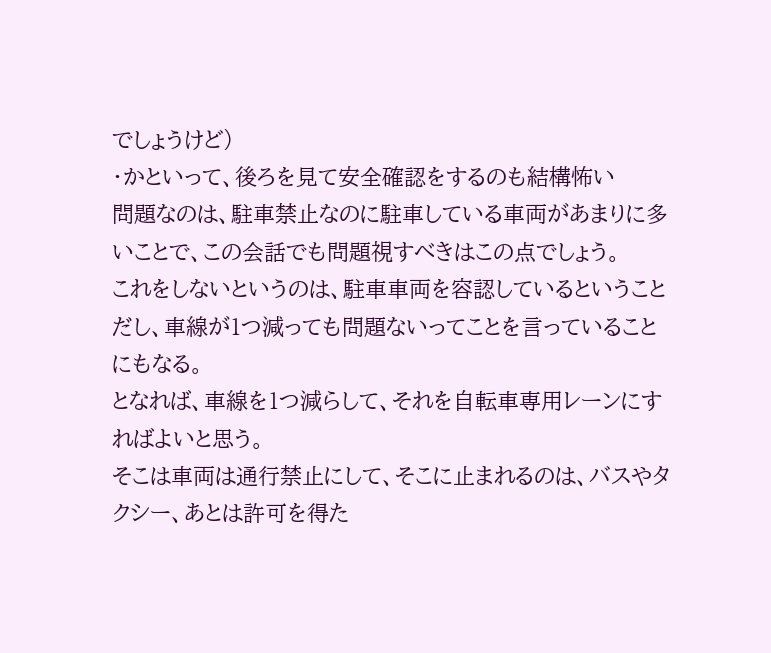でしょうけど)
・かといって、後ろを見て安全確認をするのも結構怖い
問題なのは、駐車禁止なのに駐車している車両があまりに多いことで、この会話でも問題視すべきはこの点でしょう。
これをしないというのは、駐車車両を容認しているということだし、車線が1つ減っても問題ないってことを言っていることにもなる。
となれば、車線を1つ減らして、それを自転車専用レーンにすればよいと思う。
そこは車両は通行禁止にして、そこに止まれるのは、バスやタクシー、あとは許可を得た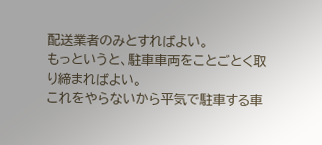配送業者のみとすればよい。
もっというと、駐車車両をことごとく取り締まればよい。
これをやらないから平気で駐車する車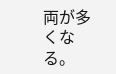両が多くなる。